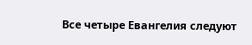Все четыре Евангелия следуют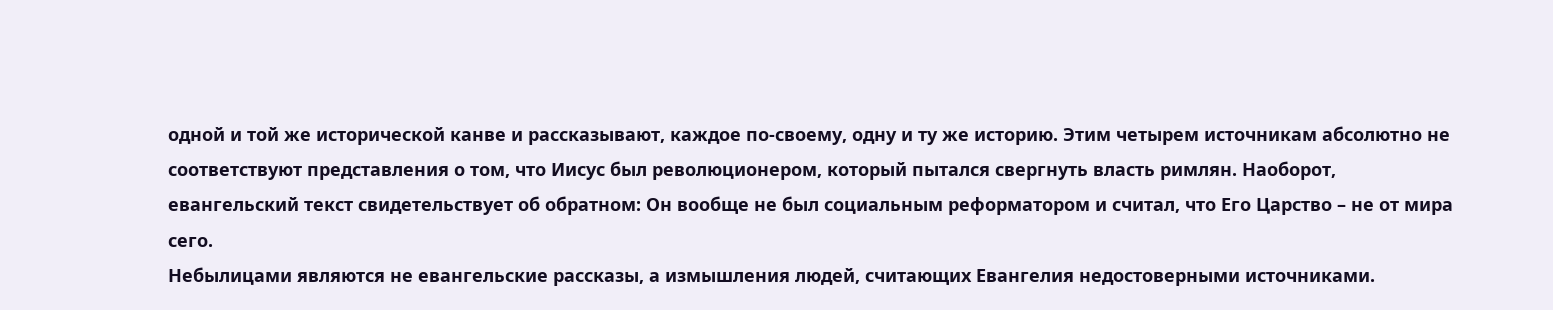одной и той же исторической канве и рассказывают, каждое по-своему, одну и ту же историю. Этим четырем источникам абсолютно не соответствуют представления о том, что Иисус был революционером, который пытался свергнуть власть римлян. Наоборот, евангельский текст свидетельствует об обратном: Он вообще не был социальным реформатором и считал, что Его Царство – не от мира сего.
Небылицами являются не евангельские рассказы, а измышления людей, считающих Евангелия недостоверными источниками.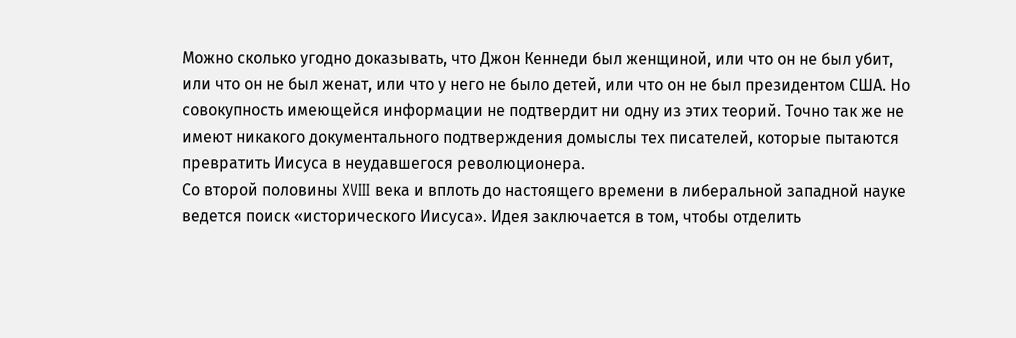Можно сколько угодно доказывать, что Джон Кеннеди был женщиной, или что он не был убит, или что он не был женат, или что у него не было детей, или что он не был президентом США. Но совокупность имеющейся информации не подтвердит ни одну из этих теорий. Точно так же не имеют никакого документального подтверждения домыслы тех писателей, которые пытаются превратить Иисуса в неудавшегося революционера.
Со второй половины XVIII века и вплоть до настоящего времени в либеральной западной науке ведется поиск «исторического Иисуса». Идея заключается в том, чтобы отделить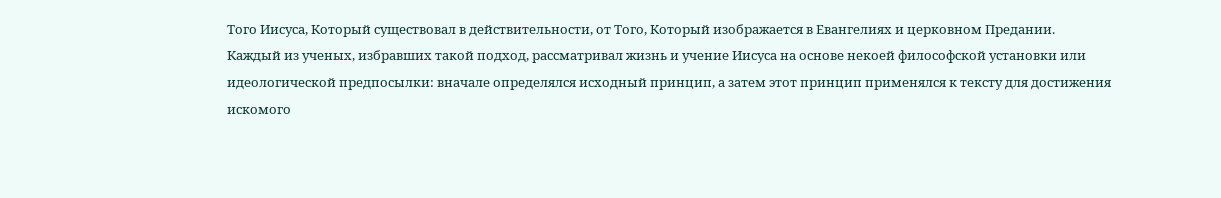Того Иисуса, Который существовал в действительности, от Того, Который изображается в Евангелиях и церковном Предании.
Каждый из ученых, избравших такой подход, рассматривал жизнь и учение Иисуса на основе некоей философской установки или идеологической предпосылки: вначале определялся исходный принцип, а затем этот принцип применялся к тексту для достижения искомого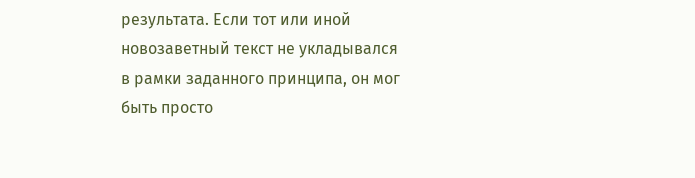результата. Если тот или иной новозаветный текст не укладывался в рамки заданного принципа, он мог быть просто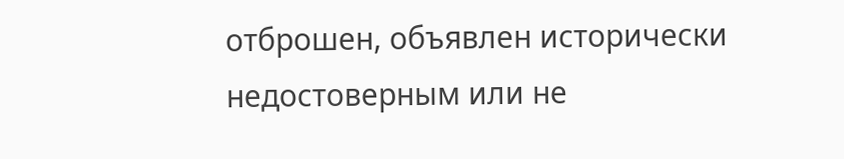отброшен, объявлен исторически недостоверным или не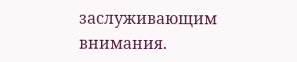заслуживающим внимания.